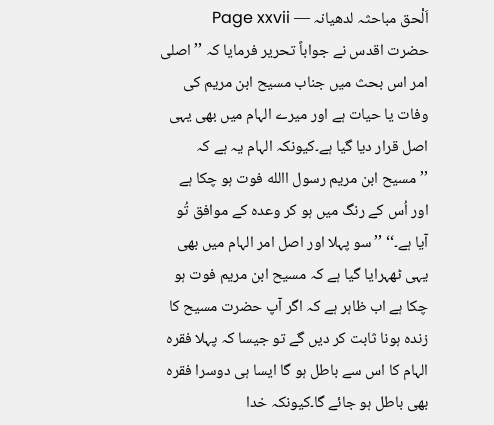اَلْحق مباحثہ لدھیانہ — Page xxvii
حضرت اقدس نے جواباً تحریر فرمایا کہ ’’اصلی امر اس بحث میں جناب مسیح ابن مریم کی وفات یا حیات ہے اور میرے الہام میں بھی یہی اصل قرار دیا گیا ہے۔کیونکہ الہام یہ ہے کہ ’’مسیح ابن مریم رسول االله فوت ہو چکا ہے اور اُس کے رنگ میں ہو کر وعدہ کے موافق تُو آیا ہے۔‘‘ ’’سو پہلا اور اصل امر الہام میں بھی یہی ٹھہرایا گیا ہے کہ مسیح ابن مریم فوت ہو چکا ہے اب ظاہر ہے کہ اگر آپ حضرت مسیح کا زندہ ہونا ثابت کر دیں گے تو جیسا کہ پہلا فقرہ الہام کا اس سے باطل ہو گا ایسا ہی دوسرا فقرہ بھی باطل ہو جائے گا۔کیونکہ خدا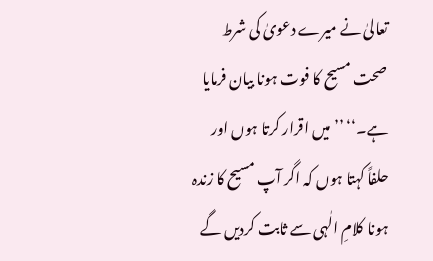تعالیٰ نے میرے دعویٰ کی شرط صحت مسیح کا فوت ہونا بیان فرمایا ہے۔‘‘ ’’میں اقرار کرتا ہوں اور حلفاً کہتا ہوں کہ اگر آپ مسیح کا زندہ ہونا کلامِ الٰہی سے ثابت کردیں گے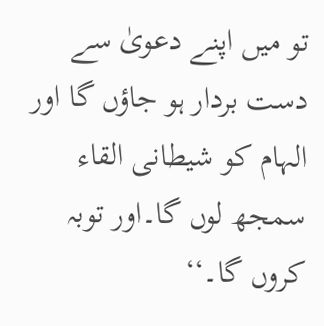تو میں اپنے دعویٰ سے دست بردار ہو جاؤں گا اور الہام کو شیطانی القاء سمجھ لوں گا۔اور توبہ کروں گا۔‘‘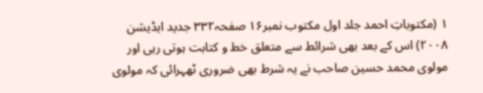۱ (مکتوباتِ احمد جلد اول مکتوب نمبر۱۶ صفحہ۳۳۲ جدید ایڈیشن ۲۰۰۸) اس کے بعد بھی شرائط سے متعلق خط و کتابت ہوتی رہی اور مولوی محمد حسین صاحب نے یہ شرط بھی ضروری ٹھہرائی کہ مولوی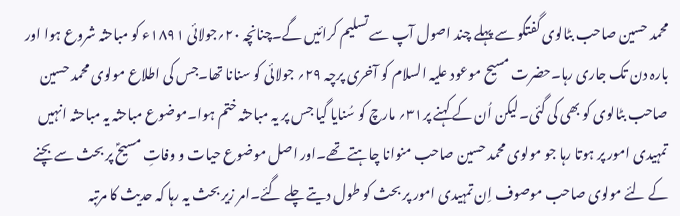محمد حسین صاحب بٹالوی گفتگو سے پہلے چند اصول آپ سے تسلیم کرائیں گے۔چنانچہ ۲۰؍جولائی ۱۸۹۱ء کو مباحثہ شروع ہوا اور بارہ دن تک جاری رہا۔حضرت مسیح موعود علیہ السلام کو آخری پرچہ ۲۹؍ جولائی کو سنانا تھا۔جس کی اطلاع مولوی محمد حسین صاحب بٹالوی کو بھی کی گئی۔لیکن اُن کے کہنے پر۳۱؍ مارچ کو سُنایا گیا جس پر یہ مباحثہ ختم ہوا۔موضوع مباحثہ یہ مباحثہ انہیں تمہیدی امور پر ہوتا رہا جو مولوی محمد حسین صاحب منوانا چاہتے تھے۔اور اصل موضوع حیات و وفاتِ مسیحؑ پر بحث سے بچنے کے لئے مولوی صاحب موصوف اِن تمہیدی امور پر بحث کو طول دیتے چلے گئے۔امر زیر بحث یہ رہا کہ حدیث کا مرتبہ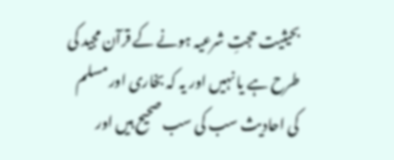بحیثیت حجتِ شرعیہ ہونے کے قرآن مجید کی طرح ہے یا نہیں اور یہ کہ بخاری اور مسلم کی احادیث سب کی سب صحیح ہیں اور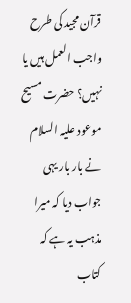قرآن مجید کی طرح واجب العمل ہیں یا نہیں؟ حضرت مسیح موعود علیہ السلام نے بار بار یہی جواب دیا کہ میرا مذہب یہ ہے کہ کتاب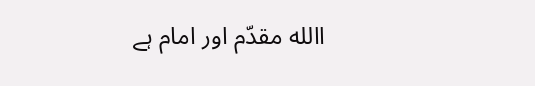االله مقدّم اور امام ہے